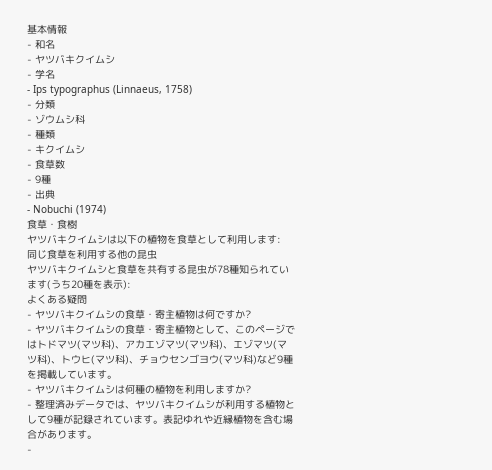基本情報
- 和名
- ヤツバキクイムシ
- 学名
- Ips typographus (Linnaeus, 1758)
- 分類
- ゾウムシ科
- 種類
- キクイムシ
- 食草数
- 9種
- 出典
- Nobuchi (1974)
食草・食樹
ヤツバキクイムシは以下の植物を食草として利用します:
同じ食草を利用する他の昆虫
ヤツバキクイムシと食草を共有する昆虫が78種知られています(うち20種を表示):
よくある疑問
- ヤツバキクイムシの食草・寄主植物は何ですか?
- ヤツバキクイムシの食草・寄主植物として、このページではトドマツ(マツ科)、アカエゾマツ(マツ科)、エゾマツ(マツ科)、トウヒ(マツ科)、チョウセンゴヨウ(マツ科)など9種を掲載しています。
- ヤツバキクイムシは何種の植物を利用しますか?
- 整理済みデータでは、ヤツバキクイムシが利用する植物として9種が記録されています。表記ゆれや近縁植物を含む場合があります。
-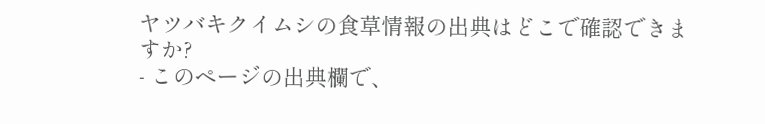ヤツバキクイムシの食草情報の出典はどこで確認できますか?
- このページの出典欄で、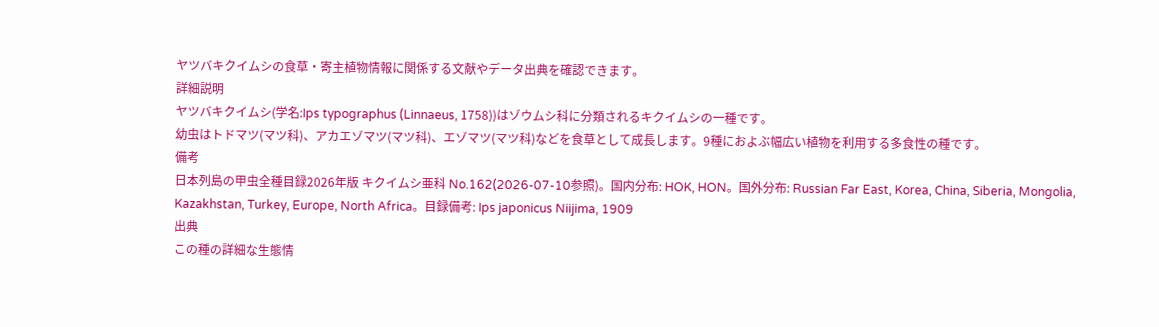ヤツバキクイムシの食草・寄主植物情報に関係する文献やデータ出典を確認できます。
詳細説明
ヤツバキクイムシ(学名:Ips typographus (Linnaeus, 1758))はゾウムシ科に分類されるキクイムシの一種です。
幼虫はトドマツ(マツ科)、アカエゾマツ(マツ科)、エゾマツ(マツ科)などを食草として成長します。9種におよぶ幅広い植物を利用する多食性の種です。
備考
日本列島の甲虫全種目録2026年版 キクイムシ亜科 No.162(2026-07-10参照)。国内分布: HOK, HON。国外分布: Russian Far East, Korea, China, Siberia, Mongolia, Kazakhstan, Turkey, Europe, North Africa。目録備考: Ips japonicus Niijima, 1909
出典
この種の詳細な生態情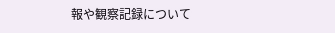報や観察記録について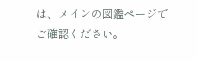は、メインの図鑑ページでご確認ください。